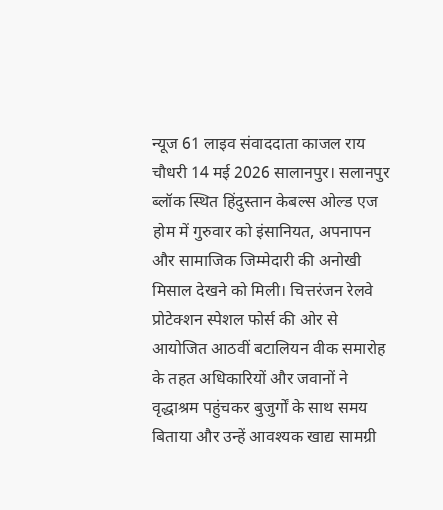न्यूज 61 लाइव संवाददाता काजल राय चौधरी 14 मई 2026 सालानपुर। सलानपुर ब्लॉक स्थित हिंदुस्तान केबल्स ओल्ड एज होम में गुरुवार को इंसानियत, अपनापन और सामाजिक जिम्मेदारी की अनोखी मिसाल देखने को मिली। चित्तरंजन रेलवे प्रोटेक्शन स्पेशल फोर्स की ओर से आयोजित आठवीं बटालियन वीक समारोह के तहत अधिकारियों और जवानों ने वृद्धाश्रम पहुंचकर बुजुर्गों के साथ समय बिताया और उन्हें आवश्यक खाद्य सामग्री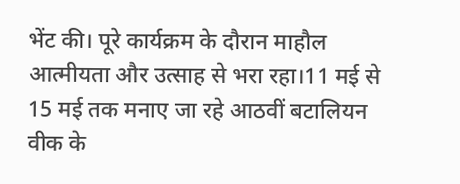भेंट की। पूरे कार्यक्रम के दौरान माहौल आत्मीयता और उत्साह से भरा रहा।11 मई से 15 मई तक मनाए जा रहे आठवीं बटालियन वीक के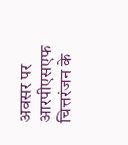अवसर पर आरपीएसएफ चित्तरंजन के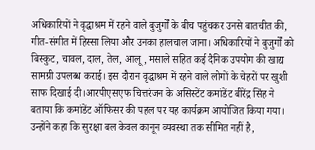अधिकारियों ने वृद्धाश्रम में रहने वाले बुजुर्गों के बीच पहुंचकर उनसे बातचीत की, गीत-संगीत में हिस्सा लिया और उनका हालचाल जाना। अधिकारियों ने बुजुर्गों को बिस्कुट, चावल, दाल, तेल, आलू, मसाले सहित कई दैनिक उपयोग की खाद्य सामग्री उपलब्ध कराई। इस दौरान वृद्धाश्रम में रहने वाले लोगों के चेहरों पर खुशी साफ दिखाई दी।आरपीएसएफ चित्तरंजन के असिस्टेंट कमांडेंट बीरेंद्र सिंह ने बताया कि कमांडेंट ऑफिसर की पहल पर यह कार्यक्रम आयोजित किया गया। उन्होंने कहा कि सुरक्षा बल केवल कानून व्यवस्था तक सीमित नहीं है,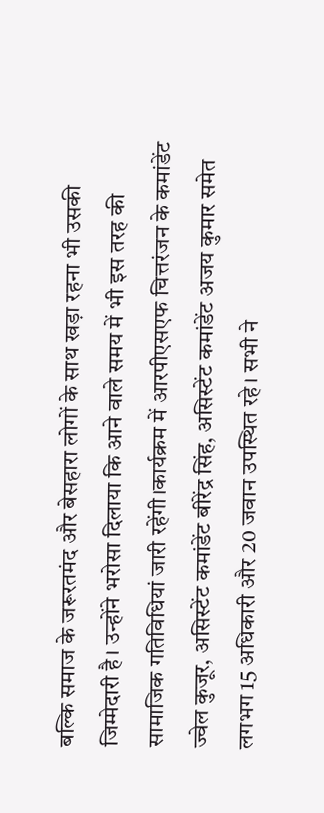बल्कि समाज के जरूरतमंद और बेसहारा लोगों के साथ खड़ा रहना भी उसकी जिम्मेदारी है। उन्होंने भरोसा दिलाया कि आने वाले समय में भी इस तरह की सामाजिक गतिविधियां जारी रहेंगी।कार्यक्रम में आरपीएसएफ चित्तरंजन के कमांडेंट ज्वेल कुजूर, असिस्टेंट कमांडेंट बीरेंद्र सिंह, असिस्टेंट कमांडेंट अजय कुमार समेत लगभग 15 अधिकारी और 20 जवान उपस्थित रहे। सभी ने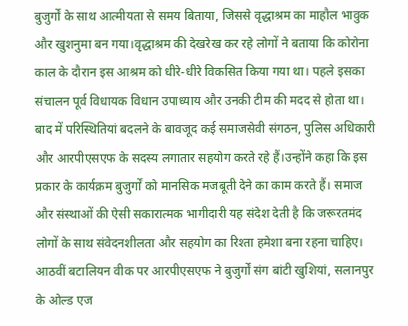बुजुर्गों के साथ आत्मीयता से समय बिताया, जिससे वृद्धाश्रम का माहौल भावुक और खुशनुमा बन गया।वृद्धाश्रम की देखरेख कर रहे लोगों ने बताया कि कोरोना काल के दौरान इस आश्रम को धीरे-धीरे विकसित किया गया था। पहले इसका संचालन पूर्व विधायक विधान उपाध्याय और उनकी टीम की मदद से होता था। बाद में परिस्थितियां बदलने के बावजूद कई समाजसेवी संगठन, पुलिस अधिकारी और आरपीएसएफ के सदस्य लगातार सहयोग करते रहे हैं।उन्होंने कहा कि इस प्रकार के कार्यक्रम बुजुर्गों को मानसिक मजबूती देने का काम करते हैं। समाज और संस्थाओं की ऐसी सकारात्मक भागीदारी यह संदेश देती है कि जरूरतमंद लोगों के साथ संवेदनशीलता और सहयोग का रिश्ता हमेशा बना रहना चाहिए।
आठवीं बटालियन वीक पर आरपीएसएफ ने बुजुर्गों संग बांटी खुशियां, सलानपुर के ओल्ड एज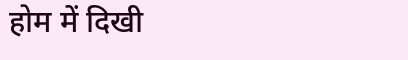होम में दिखी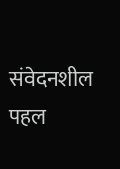संवेदनशील पहल